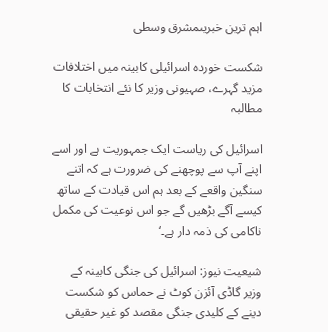اہم ترین خبریںمشرق وسطی

شکست خوردہ اسرائیلی کابینہ میں اختلافات مزید گہرے، صہیونی وزیر کا نئے انتخابات کا مطالبہ

اسرائیل کی ریاست ایک جمہوریت ہے اور اسے اپنے آپ سے پوچھنے کی ضرورت ہے کہ اتنے سنگین واقعے کے بعد ہم اس قیادت کے ساتھ کیسے آگے بڑھیں گے جو اس نوعیت کی مکمل ناکامی کی ذمہ دار ہے۔‘

شیعیت نیوز: اسرائیل کی جنگی کابینہ کے وزیر گاڈی آئزن کوٹ نے حماس کو شکست دینے کے کلیدی جنگی مقصد کو غیر حقیقی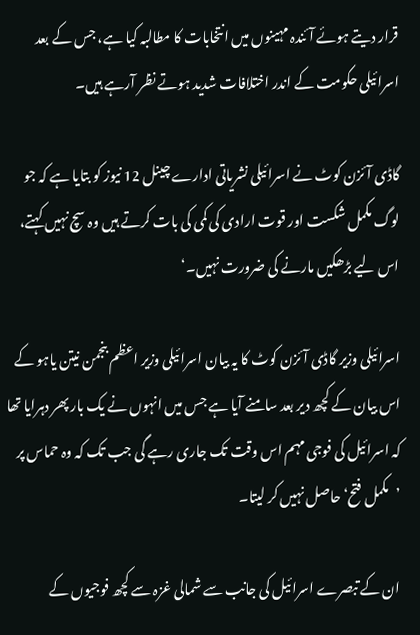قرار دیتے ہوئے آئندہ مہینوں میں انتخابات کا مطالبہ کیا ہے، جس کے بعد اسرائیلی حکومت کے اندر اختلافات شدید ہوتے نظر آرہے ہیں۔

گاڈی آئزن کوٹ نے اسرائیلی نشریاتی ادارے چینل 12 نیوز کو بتایا ہے کہ جو لوگ مکمل شکست اور قوت ارادی کی کمی کی بات کرتے ہیں وہ سچ نہیں کہتے، اس لیے بڑھکیں مارنے کی ضرورت نہیں۔‘

اسرائیلی وزیر گاڈی آئزن کوٹ کا یہ بیان اسرائیلی وزیر اعظم بنجمن نیتن یاہو کے اس بیان کے کچھ دیر بعد سامنے آیا ہے جس میں انہوں نے یک بار پھر دہرایا تھا کہ اسرائیل کی فوجی مہم اس وقت تک جاری رہے گی جب تک کہ وہ حماس پر ’مکمل فتح‘ حاصل نہیں کر لیتا۔

ان کے تبصرے اسرائیل کی جانب سے شمالی غزہ سے کچھ فوجیوں کے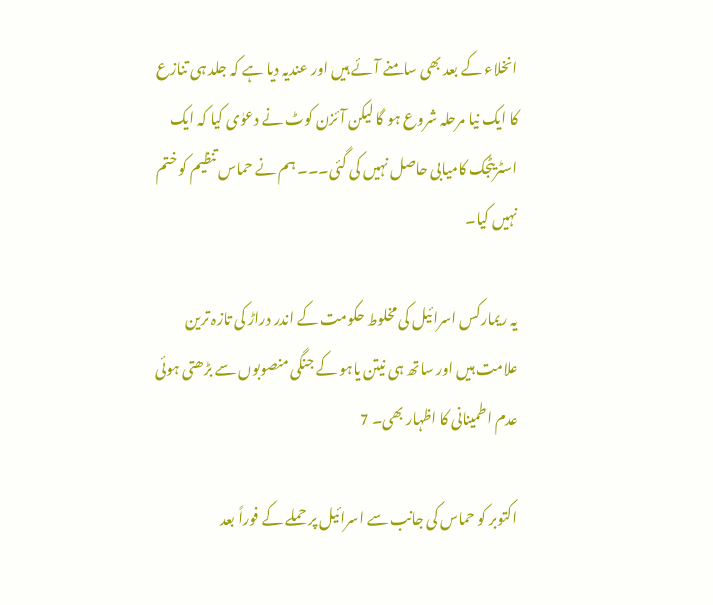انخلاء کے بعد بھی سامنے آئے ہیں اور عندیہ دیا ہے کہ جلد ہی تنازع کا ایک نیا مرحلہ شروع ہو گا لیکن آئزن کوٹ نے دعوٰی کیا کہ ایک اسٹریٹجک کامیابی حاصل نہیں کی گئی۔۔۔ ہم نے حماس تنظیم کو ختم نہیں کیا۔

یہ ریمارکس اسرائیل کی مخلوط حکومت کے اندر دراڑ کی تازہ ترین علامت ہیں اور ساتھ ہی نیتن یاہو کے جنگی منصوبوں سے بڑھتی ہوئی عدم اطمینانی کا اظہار بھی۔ 7

اکتوبر کو حماس کی جانب سے اسرائیل پر حملے کے فوراً بعد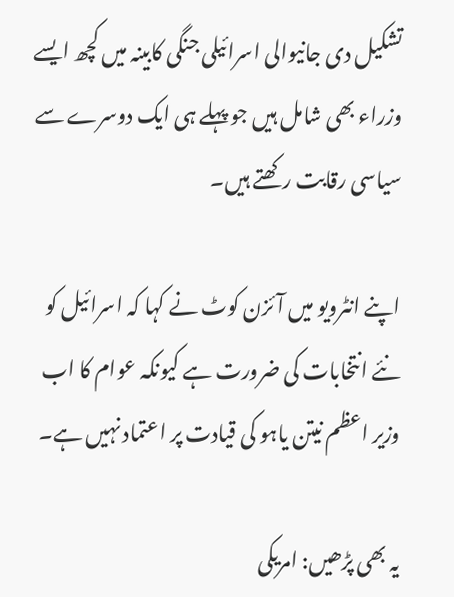تشکیل دی جانیوالی اسرائیلی جنگی کابینہ میں کچھ ایسے وزراء بھی شامل ہیں جو پہلے ہی ایک دوسرے سے سیاسی رقابت رکھتے ہیں۔

اپنے انٹرویو میں آئزن کوٹ نے کہا کہ اسرائیل کو نئے انتخابات کی ضرورت ہے کیونکہ عوام کا اب وزیر اعظم نیتن یاہو کی قیادت پر اعتماد نہیں ہے۔

یہ بھی پڑھیں: امریکی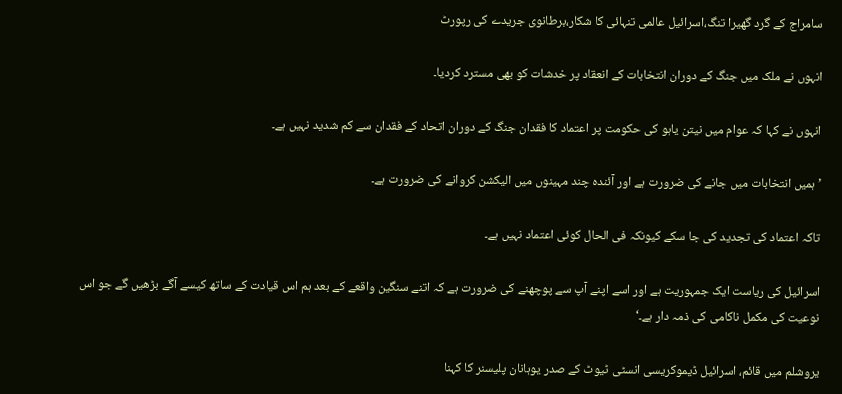سامراج کے گرد گھیرا تنگ،اسرائیل عالمی تنہائی کا شکار،برطانوی جریدے کی رپورٹ

انہوں نے ملک میں جنگ کے دوران انتخابات کے انعقاد پر خدشات کو بھی مسترد کردیا۔

انہوں نے کہا کہ عوام میں نیتن یاہو کی حکومت پر اعتماد کا فقدان جنگ کے دوران اتحاد کے فقدان سے کم شدید نہیں ہے۔

’ہمیں انتخابات میں جانے کی ضرورت ہے اور آئندہ چند مہینوں میں الیکشن کروانے کی ضرورت ہے۔

تاکہ اعتماد کی تجدید کی جا سکے کیونکہ فی الحال کوئی اعتماد نہیں ہے۔

اسرائیل کی ریاست ایک جمہوریت ہے اور اسے اپنے آپ سے پوچھنے کی ضرورت ہے کہ اتنے سنگین واقعے کے بعد ہم اس قیادت کے ساتھ کیسے آگے بڑھیں گے جو اس نوعیت کی مکمل ناکامی کی ذمہ دار ہے۔‘

یروشلم میں قائم، اسرائیل ڈیموکریسی انسٹی ٹیوٹ کے صدر یوہانان پلیسنر کا کہنا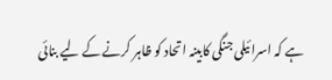ہے کہ اسرائیلی جنگی کابینہ اتحاد کو ظاہر کرنے کے لیے بنائی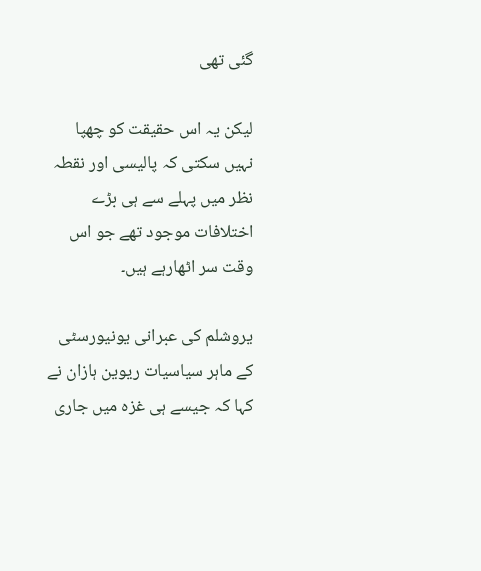گئی تھی

لیکن یہ اس حقیقت کو چھپا نہیں سکتی کہ پالیسی اور نقطہ نظر میں پہلے سے ہی بڑے اختلافات موجود تھے جو اس وقت سر اٹھارہے ہیں۔

یروشلم کی عبرانی یونیورسٹی کے ماہر سیاسیات ریوین ہازان نے کہا کہ جیسے ہی غزہ میں جاری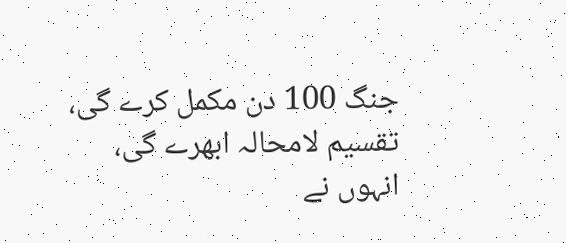جنگ 100 دن مکمل کرے گی، تقسیم لامحالہ ابھرے گی، انہوں نے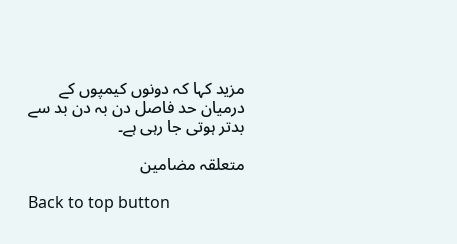مزید کہا کہ دونوں کیمپوں کے درمیان حد فاصل دن بہ دن بد سے بدتر ہوتی جا رہی ہے۔

متعلقہ مضامین

Back to top button